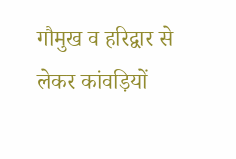गौमुख व हरिद्वार से लेकर कांवड़ियों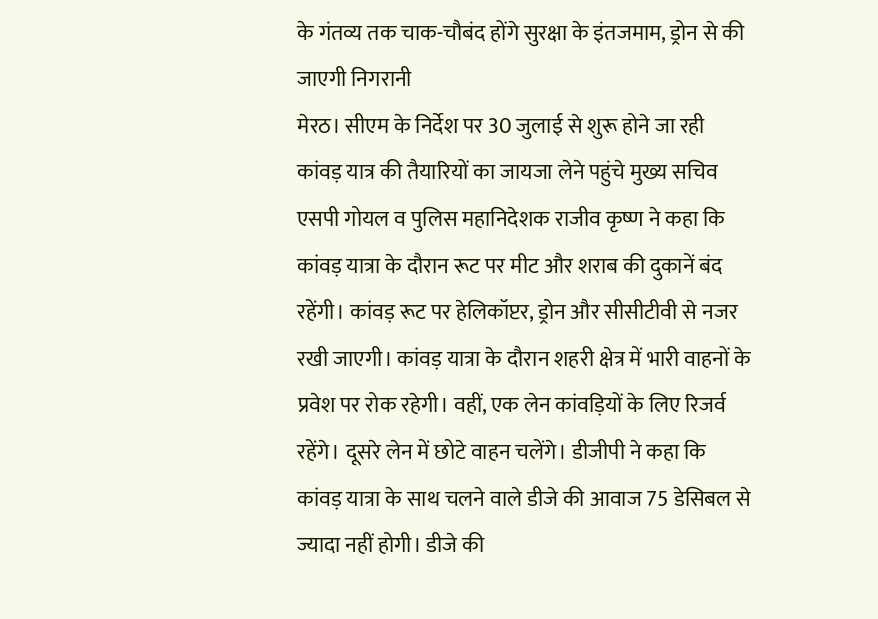के गंतव्य तक चाक-चौबंद होंगे सुरक्षा के इंतजमाम, ड्रोन से की जाएगी निगरानी
मेरठ। सीएम के निर्देश पर 30 जुलाई से शुरू होने जा रही कांवड़ यात्र की तैयारियों का जायजा लेने पहुंचे मुख्य सचिव एसपी गोयल व पुलिस महानिदेशक राजीव कृष्ण ने कहा कि कांवड़ यात्रा के दौरान रूट पर मीट और शराब की दुकानें बंद रहेंगी। कांवड़ रूट पर हेलिकॉप्टर, ड्रोन और सीसीटीवी से नजर रखी जाएगी। कांवड़ यात्रा के दौरान शहरी क्षेत्र में भारी वाहनों के प्रवेश पर रोक रहेगी। वहीं, एक लेन कांवड़ियों के लिए रिजर्व रहेंगे। दूसरे लेन में छोटे वाहन चलेंगे। डीजीपी ने कहा कि कांवड़ यात्रा के साथ चलने वाले डीजे की आवाज 75 डेसिबल से ज्यादा नहीं होगी। डीजे की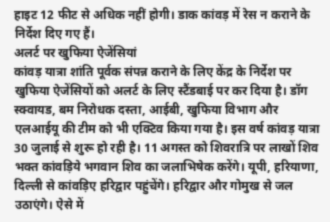हाइट 12 फीट से अधिक नहीं होगी। डाक कांवड़ में रेस न कराने के निर्देश दिए गए हैं।
अलर्ट पर खुफिया ऐजेंसियां
कांवड़ यात्रा शांति पूर्वक संपन्न कराने के लिए केंद्र के निर्देश पर खुफिया ऐजेंसियों को अलर्ट के लिए स्टैंडबाई पर कर दिया है। डॉग स्क्वायड, बम निरोधक दस्ता, आईबी, खुफिया विभाग और एलआईयू की टीम को भी एक्टिव किया गया है। इस वर्ष कांवड़ यात्रा 30 जुलाई से शुरू हो रही है। 11 अगस्त को शिवरात्रि पर लाखों शिव भक्त कांवड़िये भगवान शिव का जलाभिषेक करेंगे। यूपी, हरियाणा, दिल्ली से कांवड़िए हरिद्वार पहुंचेंगे। हरिद्वार और गोमुख से जल उठाएंगे। ऐसे में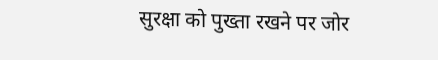सुरक्षा को पुख्ता रखने पर जोर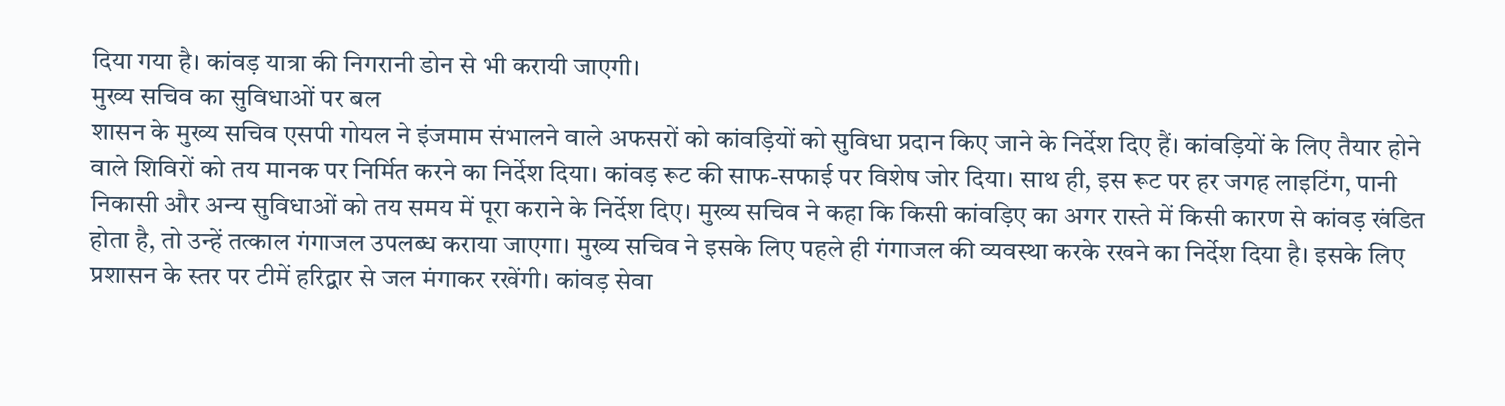दिया गया है। कांवड़ यात्रा की निगरानी डोन से भी करायी जाएगी।
मुख्य सचिव का सुविधाओं पर बल
शासन के मुख्य सचिव एसपी गोयल ने इंजमाम संभालने वाले अफसरों को कांवड़ियों को सुविधा प्रदान किए जाने के निर्देश दिए हैं। कांवड़ियों के लिए तैयार होने वाले शिविरों को तय मानक पर निर्मित करने का निर्देश दिया। कांवड़ रूट की साफ-सफाई पर विशेष जोर दिया। साथ ही, इस रूट पर हर जगह लाइटिंग, पानी निकासी और अन्य सुविधाओं को तय समय में पूरा कराने के निर्देश दिए। मुख्य सचिव ने कहा कि किसी कांवड़िए का अगर रास्ते में किसी कारण से कांवड़ खंडित होता है, तो उन्हें तत्काल गंगाजल उपलब्ध कराया जाएगा। मुख्य सचिव ने इसके लिए पहले ही गंगाजल की व्यवस्था करके रखने का निर्देश दिया है। इसके लिए प्रशासन के स्तर पर टीमें हरिद्वार से जल मंगाकर रखेंगी। कांवड़ सेवा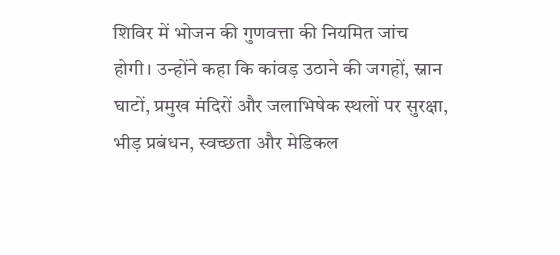शिविर में भोजन की गुणवत्ता की नियमित जांच होगी। उन्होंने कहा कि कांवड़ उठाने की जगहों, स्नान घाटों, प्रमुख मंदिरों और जलाभिषेक स्थलों पर सुरक्षा, भीड़ प्रबंधन, स्वच्छता और मेडिकल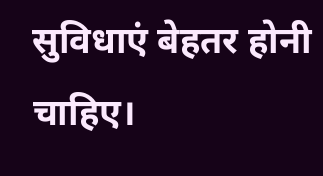सुविधाएं बेहतर होनी चाहिए।